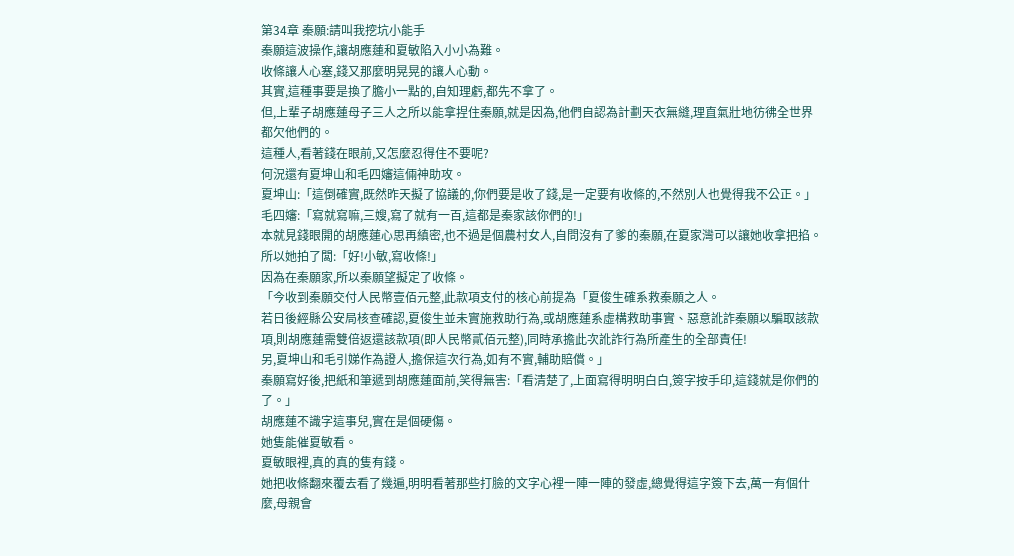第34章 秦願:請叫我挖坑小能手
秦願這波操作,讓胡應蓮和夏敏陷入小小為難。
收條讓人心塞,錢又那麼明晃晃的讓人心動。
其實,這種事要是換了膽小一點的,自知理虧,都先不拿了。
但,上輩子胡應蓮母子三人之所以能拿捏住秦願,就是因為,他們自認為計劃天衣無縫,理直氣壯地彷彿全世界都欠他們的。
這種人,看著錢在眼前,又怎麼忍得住不要呢?
何況還有夏坤山和毛四嬸這倆神助攻。
夏坤山:「這倒確實,既然昨天擬了協議的,你們要是收了錢,是一定要有收條的,不然別人也覺得我不公正。」
毛四嬸:「寫就寫嘛,三嫂,寫了就有一百,這都是秦家該你們的!」
本就見錢眼開的胡應蓮心思再縝密,也不過是個農村女人,自問沒有了爹的秦願,在夏家灣可以讓她收拿把掐。
所以她拍了闆:「好!小敏,寫收條!」
因為在秦願家,所以秦願望擬定了收條。
「今收到秦願交付人民幣壹佰元整,此款項支付的核心前提為「夏俊生確系救秦願之人。
若日後經縣公安局核查確認,夏俊生並未實施救助行為,或胡應蓮系虛構救助事實、惡意訛詐秦願以騙取該款項,則胡應蓮需雙倍返還該款項(即人民幣貳佰元整),同時承擔此次訛詐行為所產生的全部責任!
另,夏坤山和毛引娣作為證人,擔保這次行為,如有不實,輔助賠償。」
秦願寫好後,把紙和筆遞到胡應蓮面前,笑得無害:「看清楚了,上面寫得明明白白,簽字按手印,這錢就是你們的了。」
胡應蓮不識字這事兒,實在是個硬傷。
她隻能催夏敏看。
夏敏眼裡,真的真的隻有錢。
她把收條翻來覆去看了幾遍,明明看著那些打臉的文字心裡一陣一陣的發虛,總覺得這字簽下去,萬一有個什麼,母親會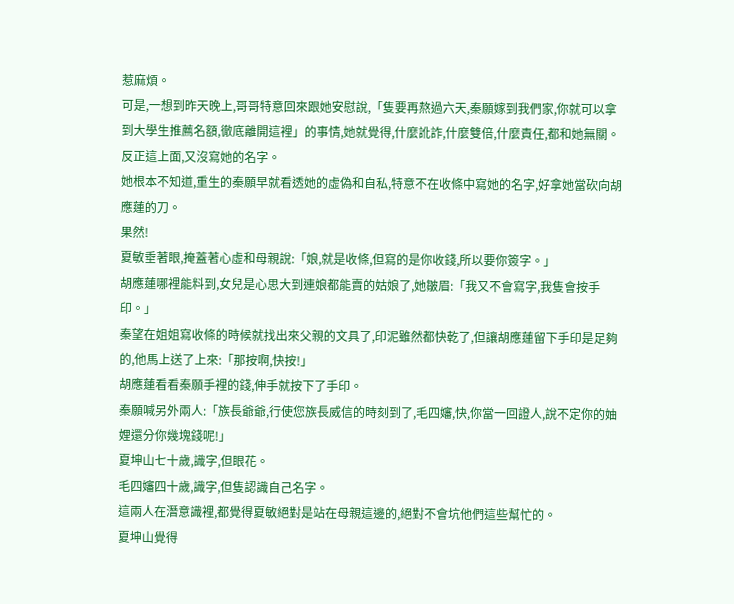惹麻煩。
可是,一想到昨天晚上,哥哥特意回來跟她安慰說,「隻要再熬過六天,秦願嫁到我們家,你就可以拿到大學生推薦名額,徹底離開這裡」的事情,她就覺得,什麼訛詐,什麼雙倍,什麼責任,都和她無關。
反正這上面,又沒寫她的名字。
她根本不知道,重生的秦願早就看透她的虛偽和自私,特意不在收條中寫她的名字,好拿她當砍向胡應蓮的刀。
果然!
夏敏垂著眼,掩蓋著心虛和母親說:「娘,就是收條,但寫的是你收錢,所以要你簽字。」
胡應蓮哪裡能料到,女兒是心思大到連娘都能賣的姑娘了,她皺眉:「我又不會寫字,我隻會按手印。」
秦望在姐姐寫收條的時候就找出來父親的文具了,印泥雖然都快乾了,但讓胡應蓮留下手印是足夠的,他馬上送了上來:「那按啊,快按!」
胡應蓮看看秦願手裡的錢,伸手就按下了手印。
秦願喊另外兩人:「族長爺爺,行使您族長威信的時刻到了,毛四嬸,快,你當一回證人,說不定你的妯娌還分你幾塊錢呢!」
夏坤山七十歲,識字,但眼花。
毛四嬸四十歲,識字,但隻認識自己名字。
這兩人在潛意識裡,都覺得夏敏絕對是站在母親這邊的,絕對不會坑他們這些幫忙的。
夏坤山覺得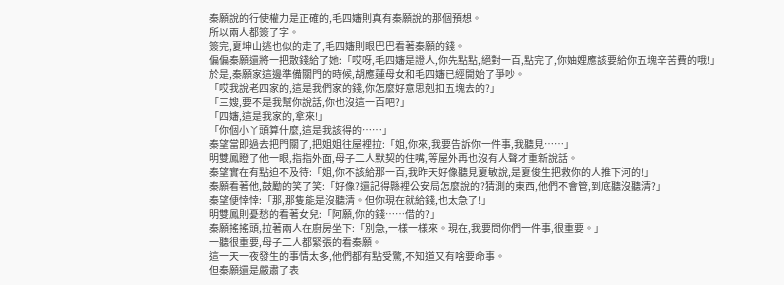秦願說的行使權力是正確的,毛四嬸則真有秦願說的那個預想。
所以兩人都簽了字。
簽完,夏坤山逃也似的走了,毛四嬸則眼巴巴看著秦願的錢。
偏偏秦願還將一把散錢給了她:「哎呀,毛四嬸是證人,你先點點,絕對一百,點完了,你妯娌應該要給你五塊辛苦費的哦!」
於是,秦願家這邊準備關門的時候,胡應蓮母女和毛四嬸已經開始了爭吵。
「哎我說老四家的,這是我們家的錢,你怎麼好意思剋扣五塊去的?」
「三嫂,要不是我幫你說話,你也沒這一百吧?」
「四嬸,這是我家的,拿來!」
「你個小丫頭算什麼,這是我該得的……」
秦望當即過去把門關了,把姐姐往屋裡拉:「姐,你來,我要告訴你一件事,我聽見……」
明雙鳳瞪了他一眼,指指外面,母子二人默契的住嘴,等屋外再也沒有人聲才重新說話。
秦望實在有點迫不及待:「姐,你不該給那一百,我昨天好像聽見夏敏說,是夏俊生把救你的人推下河的!」
秦願看著他,鼓勵的笑了笑:「好像?還記得縣裡公安局怎麼說的?猜測的東西,他們不會管,到底聽沒聽清?」
秦望便悻悻:「那,那隻能是沒聽清。但你現在就給錢,也太急了!」
明雙鳳則憂愁的看著女兒:「阿願,你的錢……借的?」
秦願搖搖頭,拉著兩人在廚房坐下:「別急,一樣一樣來。現在,我要問你們一件事,很重要。」
一聽很重要,母子二人都緊張的看秦願。
這一天一夜發生的事情太多,他們都有點受驚,不知道又有啥要命事。
但秦願還是嚴肅了表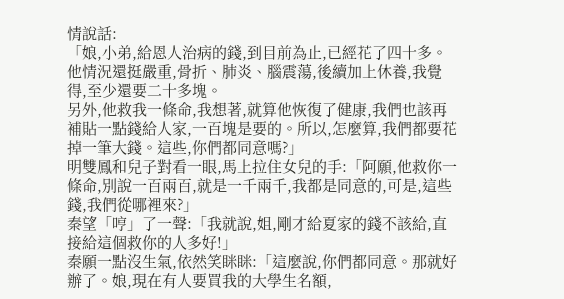情說話:
「娘,小弟,給恩人治病的錢,到目前為止,已經花了四十多。他情況還挺嚴重,骨折、肺炎、腦震蕩,後續加上休養,我覺得,至少還要二十多塊。
另外,他救我一條命,我想著,就算他恢復了健康,我們也該再補貼一點錢給人家,一百塊是要的。所以,怎麼算,我們都要花掉一筆大錢。這些,你們都同意嗎?」
明雙鳳和兒子對看一眼,馬上拉住女兒的手:「阿願,他救你一條命,別說一百兩百,就是一千兩千,我都是同意的,可是,這些錢,我們從哪裡來?」
秦望「哼」了一聲:「我就說,姐,剛才給夏家的錢不該給,直接給這個救你的人多好!」
秦願一點沒生氣,依然笑眯眯:「這麼說,你們都同意。那就好辦了。娘,現在有人要買我的大學生名額,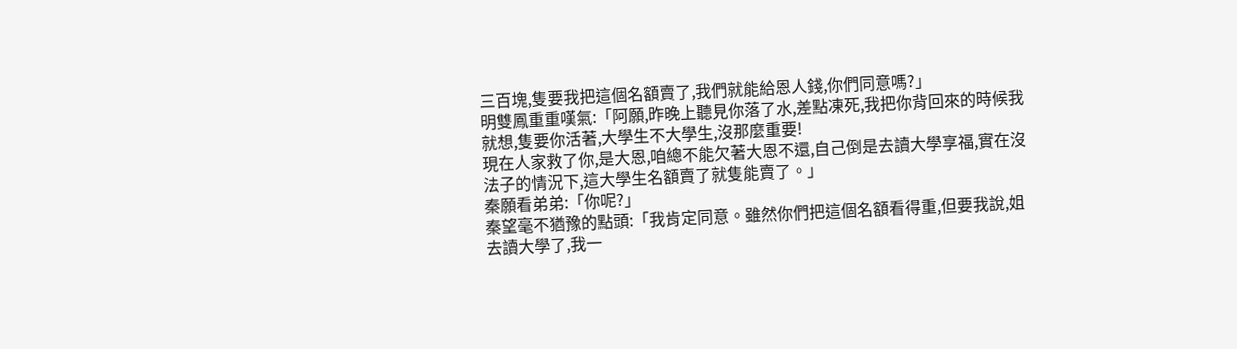三百塊,隻要我把這個名額賣了,我們就能給恩人錢,你們同意嗎?」
明雙鳳重重嘆氣:「阿願,昨晚上聽見你落了水,差點凍死,我把你背回來的時候我就想,隻要你活著,大學生不大學生,沒那麼重要!
現在人家救了你,是大恩,咱總不能欠著大恩不還,自己倒是去讀大學享福,實在沒法子的情況下,這大學生名額賣了就隻能賣了。」
秦願看弟弟:「你呢?」
秦望毫不猶豫的點頭:「我肯定同意。雖然你們把這個名額看得重,但要我說,姐去讀大學了,我一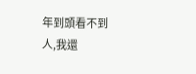年到頭看不到人,我還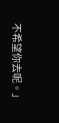不希望你去呢。」